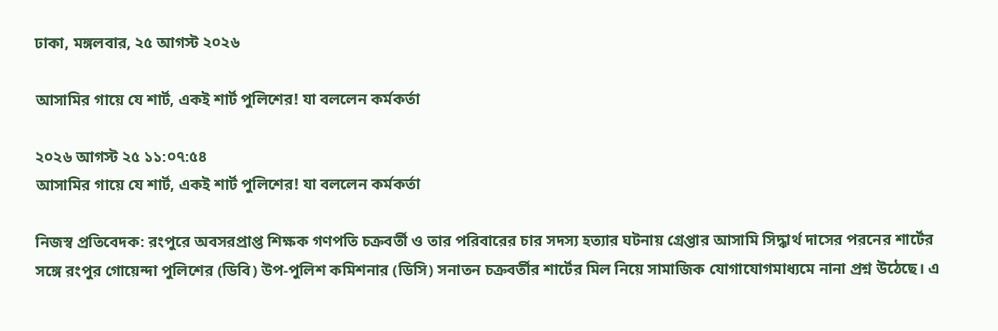ঢাকা, মঙ্গলবার, ২৫ আগস্ট ২০২৬

আসামির গায়ে যে শার্ট, একই শার্ট পুলিশের! যা বললেন কর্মকর্তা

২০২৬ আগস্ট ২৫ ১১:০৭:৫৪
আসামির গায়ে যে শার্ট, একই শার্ট পুলিশের! যা বললেন কর্মকর্তা

নিজস্ব প্রতিবেদক: রংপুরে অবসরপ্রাপ্ত শিক্ষক গণপতি চক্রবর্তী ও তার পরিবারের চার সদস্য হত্যার ঘটনায় গ্রেপ্তার আসামি সিদ্ধার্থ দাসের পরনের শার্টের সঙ্গে রংপুর গোয়েন্দা পুলিশের (ডিবি) উপ-পুলিশ কমিশনার (ডিসি) সনাতন চক্রবর্তীর শার্টের মিল নিয়ে সামাজিক যোগাযোগমাধ্যমে নানা প্রশ্ন উঠেছে। এ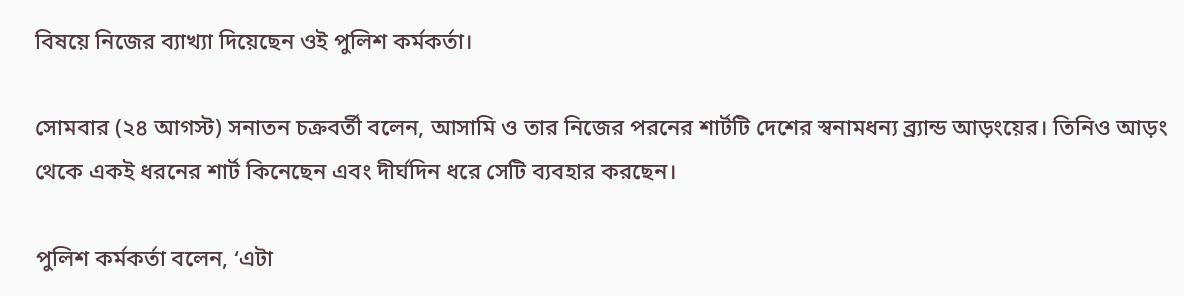বিষয়ে নিজের ব্যাখ্যা দিয়েছেন ওই পুলিশ কর্মকর্তা।

সোমবার (২৪ আগস্ট) সনাতন চক্রবর্তী বলেন, আসামি ও তার নিজের পরনের শার্টটি দেশের স্বনামধন্য ব্র্যান্ড আড়ংয়ের। তিনিও আড়ং থেকে একই ধরনের শার্ট কিনেছেন এবং দীর্ঘদিন ধরে সেটি ব্যবহার করছেন।

পুলিশ কর্মকর্তা বলেন, ‘এটা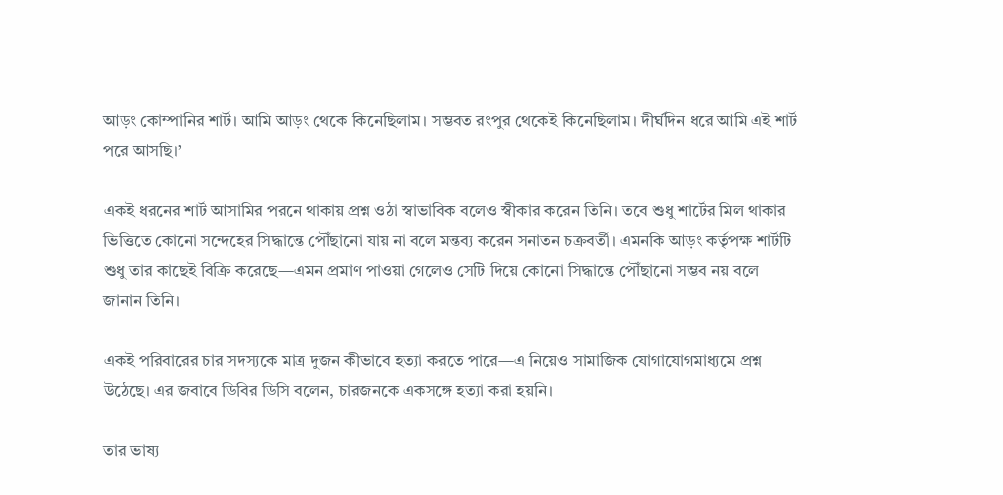আড়ং কোম্পানির শার্ট। আমি আড়ং থেকে কিনেছিলাম। সম্ভবত রংপুর থেকেই কিনেছিলাম। দীর্ঘদিন ধরে আমি এই শার্ট পরে আসছি।’

একই ধরনের শার্ট আসামির পরনে থাকায় প্রশ্ন ওঠা স্বাভাবিক বলেও স্বীকার করেন তিনি। তবে শুধু শার্টের মিল থাকার ভিত্তিতে কোনো সন্দেহের সিদ্ধান্তে পৌঁছানো যায় না বলে মন্তব্য করেন সনাতন চক্রবর্তী। এমনকি আড়ং কর্তৃপক্ষ শার্টটি শুধু তার কাছেই বিক্রি করেছে—এমন প্রমাণ পাওয়া গেলেও সেটি দিয়ে কোনো সিদ্ধান্তে পৌঁছানো সম্ভব নয় বলে জানান তিনি।

একই পরিবারের চার সদস্যকে মাত্র দুজন কীভাবে হত্যা করতে পারে—এ নিয়েও সামাজিক যোগাযোগমাধ্যমে প্রশ্ন উঠেছে। এর জবাবে ডিবির ডিসি বলেন, চারজনকে একসঙ্গে হত্যা করা হয়নি।

তার ভাষ্য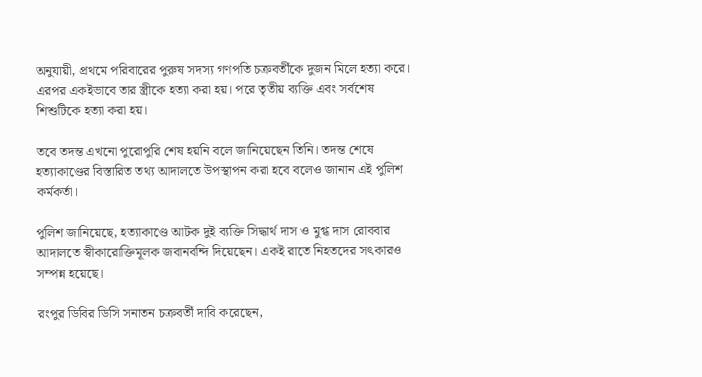অনুযায়ী, প্রথমে পরিবারের পুরুষ সদস্য গণপতি চক্রবর্তীকে দুজন মিলে হত্যা করে। এরপর একইভাবে তার স্ত্রীকে হত্যা করা হয়। পরে তৃতীয় ব্যক্তি এবং সর্বশেষ শিশুটিকে হত্যা করা হয়।

তবে তদন্ত এখনো পুরোপুরি শেষ হয়নি বলে জানিয়েছেন তিনি। তদন্ত শেষে হত্যাকাণ্ডের বিস্তারিত তথ্য আদালতে উপস্থাপন করা হবে বলেও জানান এই পুলিশ কর্মকর্তা।

পুলিশ জানিয়েছে, হত্যাকাণ্ডে আটক দুই ব্যক্তি সিদ্ধার্থ দাস ও মুগ্ধ দাস রোববার আদালতে স্বীকারোক্তিমূলক জবানবন্দি দিয়েছেন। একই রাতে নিহতদের সৎকারও সম্পন্ন হয়েছে।

রংপুর ডিবির ডিসি সনাতন চক্রবর্তী দাবি করেছেন,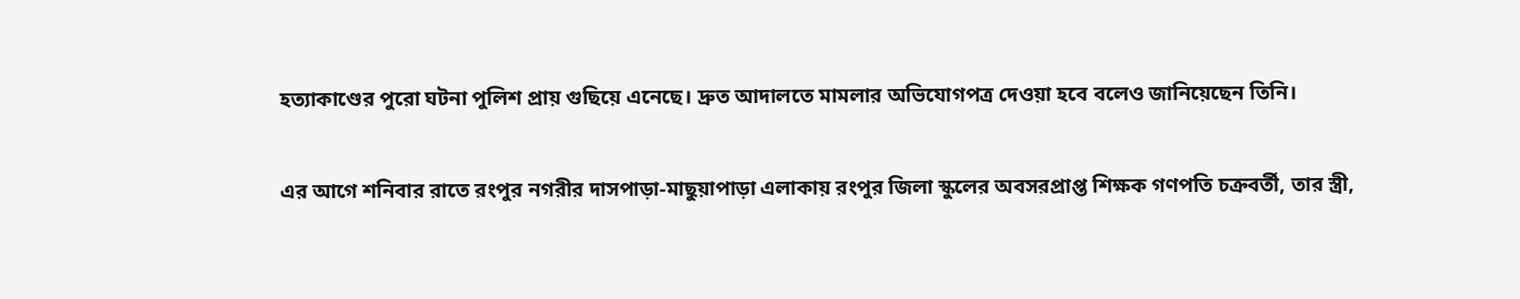হত্যাকাণ্ডের পুরো ঘটনা পুলিশ প্রায় গুছিয়ে এনেছে। দ্রুত আদালতে মামলার অভিযোগপত্র দেওয়া হবে বলেও জানিয়েছেন তিনি।

এর আগে শনিবার রাতে রংপুর নগরীর দাসপাড়া-মাছুয়াপাড়া এলাকায় রংপুর জিলা স্কুলের অবসরপ্রাপ্ত শিক্ষক গণপতি চক্রবর্তী, তার স্ত্রী,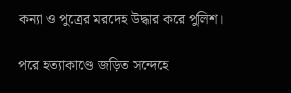কন্যা ও পুত্রের মরদেহ উদ্ধার করে পুলিশ।

পরে হত্যাকাণ্ডে জড়িত সন্দেহে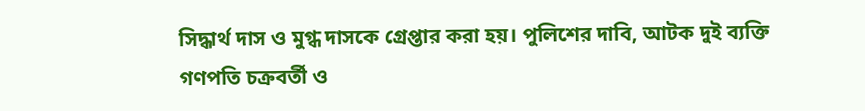সিদ্ধার্থ দাস ও মুগ্ধ দাসকে গ্রেপ্তার করা হয়। পুলিশের দাবি, আটক দুই ব্যক্তি গণপতি চক্রবর্তী ও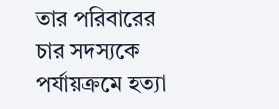তার পরিবারের চার সদস্যকে পর্যায়ক্রমে হত্যা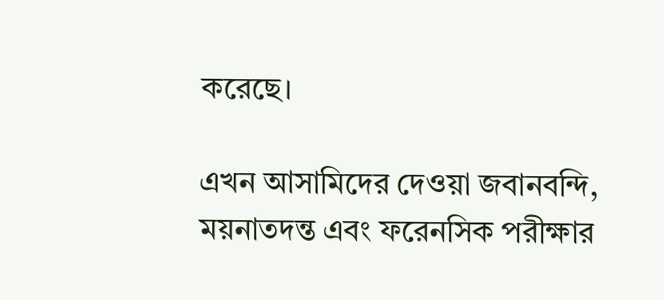করেছে।

এখন আসামিদের দেওয়া জবানবন্দি, ময়নাতদন্ত এবং ফরেনসিক পরীক্ষার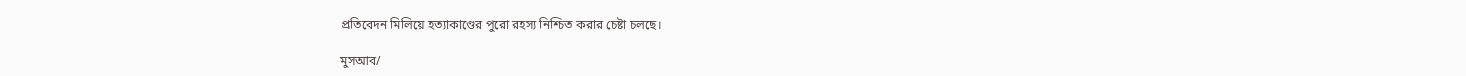প্রতিবেদন মিলিয়ে হত্যাকাণ্ডের পুরো রহস্য নিশ্চিত করার চেষ্টা চলছে।

মুসআব/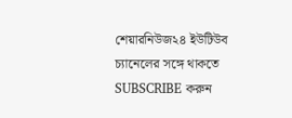শেয়ারনিউজ২৪ ইউটিউব চ্যানেলের সঙ্গে থাকতে SUBSCRIBE করুন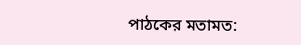পাঠকের মতামত: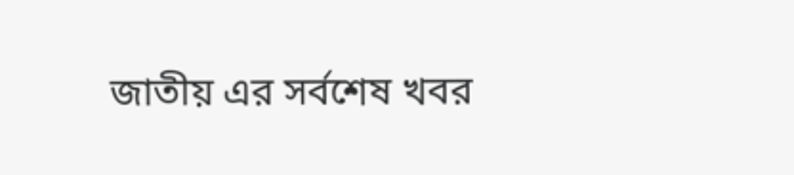জাতীয় এর সর্বশেষ খবর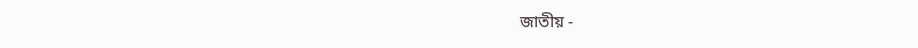জাতীয় -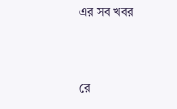এর সব খবর



রে